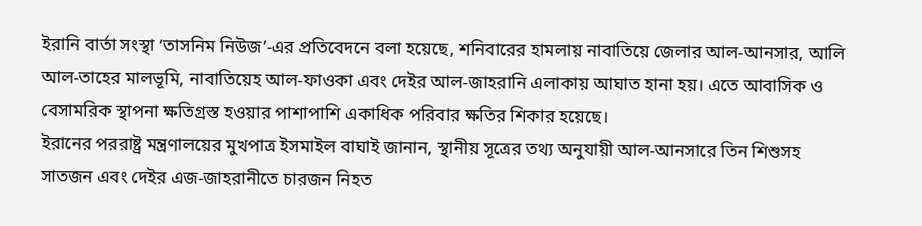ইরানি বার্তা সংস্থা ‘তাসনিম নিউজ’-এর প্রতিবেদনে বলা হয়েছে, শনিবারের হামলায় নাবাতিয়ে জেলার আল-আনসার, আলি আল-তাহের মালভূমি, নাবাতিয়েহ আল-ফাওকা এবং দেইর আল-জাহরানি এলাকায় আঘাত হানা হয়। এতে আবাসিক ও বেসামরিক স্থাপনা ক্ষতিগ্রস্ত হওয়ার পাশাপাশি একাধিক পরিবার ক্ষতির শিকার হয়েছে।
ইরানের পররাষ্ট্র মন্ত্রণালয়ের মুখপাত্র ইসমাইল বাঘাই জানান, স্থানীয় সূত্রের তথ্য অনুযায়ী আল-আনসারে তিন শিশুসহ সাতজন এবং দেইর এজ-জাহরানীতে চারজন নিহত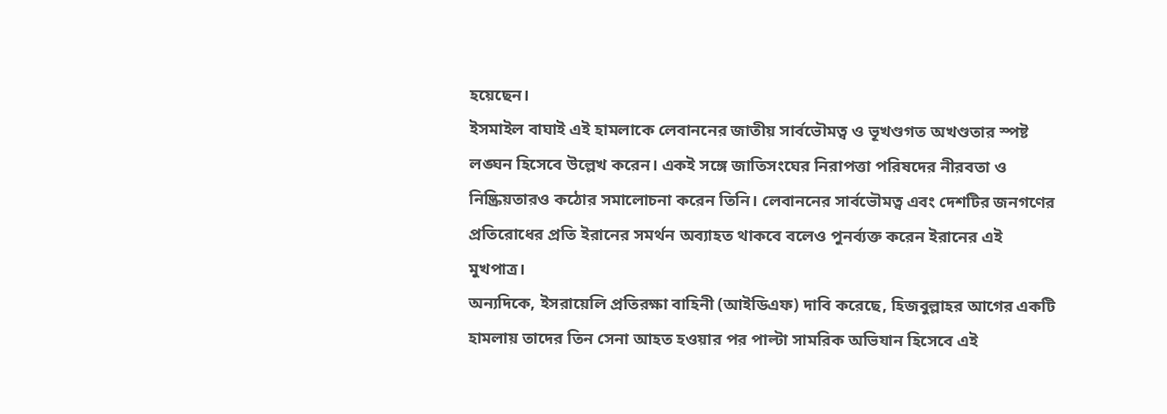হয়েছেন।
ইসমাইল বাঘাই এই হামলাকে লেবাননের জাতীয় সার্বভৌমত্ব ও ভূখণ্ডগত অখণ্ডতার স্পষ্ট লঙ্ঘন হিসেবে উল্লেখ করেন। একই সঙ্গে জাতিসংঘের নিরাপত্তা পরিষদের নীরবতা ও নিষ্ক্রিয়তারও কঠোর সমালোচনা করেন তিনি। লেবাননের সার্বভৌমত্ব এবং দেশটির জনগণের প্রতিরোধের প্রতি ইরানের সমর্থন অব্যাহত থাকবে বলেও পুনর্ব্যক্ত করেন ইরানের এই মুখপাত্র।
অন্যদিকে, ইসরায়েলি প্রতিরক্ষা বাহিনী (আইডিএফ) দাবি করেছে, হিজবুল্লাহর আগের একটি হামলায় তাদের তিন সেনা আহত হওয়ার পর পাল্টা সামরিক অভিযান হিসেবে এই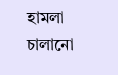হামলা চালানো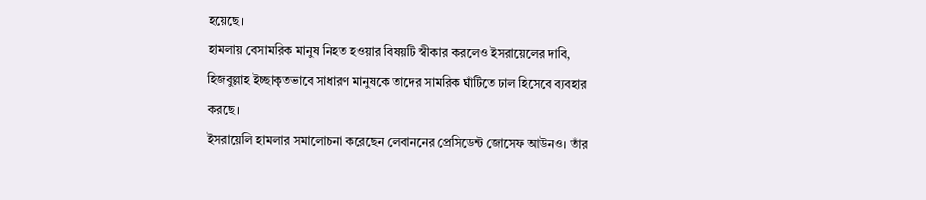হয়েছে।
হামলায় বেসামরিক মানুষ নিহত হওয়ার বিষয়টি স্বীকার করলেও ইসরায়েলের দাবি, হিজবুল্লাহ ইচ্ছাকৃতভাবে সাধারণ মানুষকে তাদের সামরিক ঘাঁটিতে ঢাল হিসেবে ব্যবহার করছে।
ইসরায়েলি হামলার সমালোচনা করেছেন লেবাননের প্রেসিডেন্ট জোসেফ আউনও। তাঁর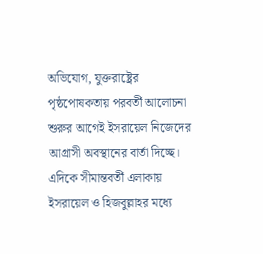অভিযোগ, যুক্তরাষ্ট্রের পৃষ্ঠপোষকতায় পরবর্তী আলোচনা শুরুর আগেই ইসরায়েল নিজেদের আগ্রাসী অবস্থানের বার্তা দিচ্ছে।
এদিকে সীমান্তবর্তী এলাকায় ইসরায়েল ও হিজবুল্লাহর মধ্যে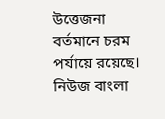উত্তেজনা বর্তমানে চরম পর্যায়ে রয়েছে।
নিউজ বাংলা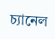চ্যানেল